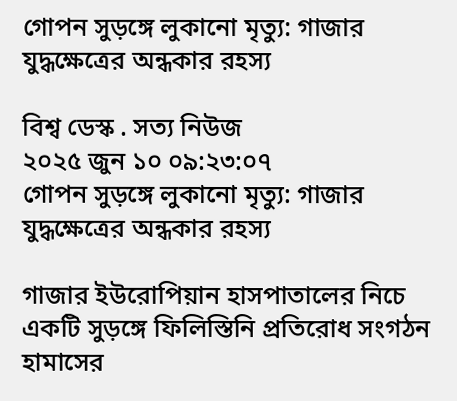গোপন সুড়ঙ্গে লুকানো মৃত্যু: গাজার যুদ্ধক্ষেত্রের অন্ধকার রহস্য

বিশ্ব ডেস্ক . সত্য নিউজ
২০২৫ জুন ১০ ০৯:২৩:০৭
গোপন সুড়ঙ্গে লুকানো মৃত্যু: গাজার যুদ্ধক্ষেত্রের অন্ধকার রহস্য

গাজার ইউরোপিয়ান হাসপাতালের নিচে একটি সুড়ঙ্গে ফিলিস্তিনি প্রতিরোধ সংগঠন হামাসের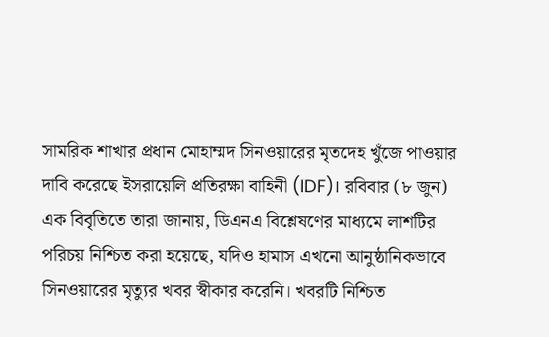সামরিক শাখার প্রধান মোহাম্মদ সিনওয়ারের মৃতদেহ খুঁজে পাওয়ার দাবি করেছে ইসরায়েলি প্রতিরক্ষা বাহিনী (IDF)। রবিবার (৮ জুন) এক বিবৃতিতে তারা জানায়, ডিএনএ বিশ্লেষণের মাধ্যমে লাশটির পরিচয় নিশ্চিত করা হয়েছে, যদিও হামাস এখনো আনুষ্ঠানিকভাবে সিনওয়ারের মৃত্যুর খবর স্বীকার করেনি। খবরটি নিশ্চিত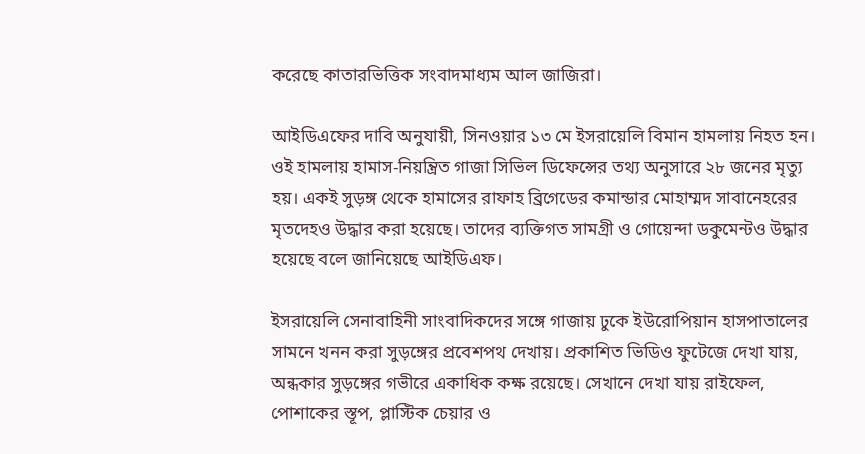করেছে কাতারভিত্তিক সংবাদমাধ্যম আল জাজিরা।

আইডিএফের দাবি অনুযায়ী, সিনওয়ার ১৩ মে ইসরায়েলি বিমান হামলায় নিহত হন। ওই হামলায় হামাস-নিয়ন্ত্রিত গাজা সিভিল ডিফেন্সের তথ্য অনুসারে ২৮ জনের মৃত্যু হয়। একই সুড়ঙ্গ থেকে হামাসের রাফাহ ব্রিগেডের কমান্ডার মোহাম্মদ সাবানেহরের মৃতদেহও উদ্ধার করা হয়েছে। তাদের ব্যক্তিগত সামগ্রী ও গোয়েন্দা ডকুমেন্টও উদ্ধার হয়েছে বলে জানিয়েছে আইডিএফ।

ইসরায়েলি সেনাবাহিনী সাংবাদিকদের সঙ্গে গাজায় ঢুকে ইউরোপিয়ান হাসপাতালের সামনে খনন করা সুড়ঙ্গের প্রবেশপথ দেখায়। প্রকাশিত ভিডিও ফুটেজে দেখা যায়, অন্ধকার সুড়ঙ্গের গভীরে একাধিক কক্ষ রয়েছে। সেখানে দেখা যায় রাইফেল, পোশাকের স্তূপ, প্লাস্টিক চেয়ার ও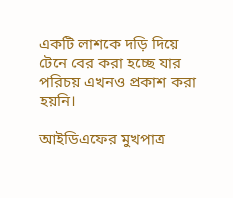একটি লাশকে দড়ি দিয়ে টেনে বের করা হচ্ছে যার পরিচয় এখনও প্রকাশ করা হয়নি।

আইডিএফের মুখপাত্র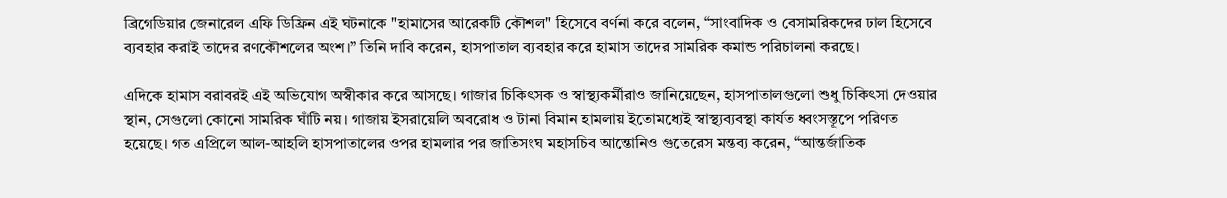ব্রিগেডিয়ার জেনারেল এফি ডিফ্রিন এই ঘটনাকে "হামাসের আরেকটি কৌশল" হিসেবে বর্ণনা করে বলেন, “সাংবাদিক ও বেসামরিকদের ঢাল হিসেবে ব্যবহার করাই তাদের রণকৌশলের অংশ।” তিনি দাবি করেন, হাসপাতাল ব্যবহার করে হামাস তাদের সামরিক কমান্ড পরিচালনা করছে।

এদিকে হামাস বরাবরই এই অভিযোগ অস্বীকার করে আসছে। গাজার চিকিৎসক ও স্বাস্থ্যকর্মীরাও জানিয়েছেন, হাসপাতালগুলো শুধু চিকিৎসা দেওয়ার স্থান, সেগুলো কোনো সামরিক ঘাঁটি নয়। গাজায় ইসরায়েলি অবরোধ ও টানা বিমান হামলায় ইতোমধ্যেই স্বাস্থ্যব্যবস্থা কার্যত ধ্বংসস্তূপে পরিণত হয়েছে। গত এপ্রিলে আল-আহলি হাসপাতালের ওপর হামলার পর জাতিসংঘ মহাসচিব আন্তোনিও গুতেরেস মন্তব্য করেন, “আন্তর্জাতিক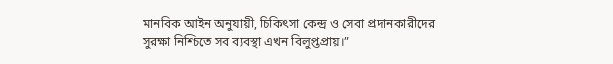মানবিক আইন অনুযায়ী, চিকিৎসা কেন্দ্র ও সেবা প্রদানকারীদের সুরক্ষা নিশ্চিতে সব ব্যবস্থা এখন বিলুপ্তপ্রায়।”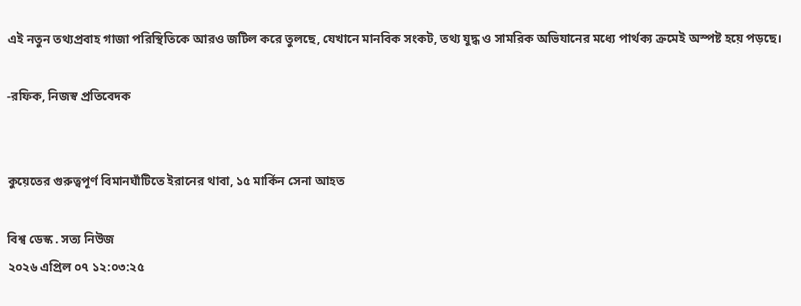এই নতুন তথ্যপ্রবাহ গাজা পরিস্থিতিকে আরও জটিল করে তুলছে, যেখানে মানবিক সংকট, তথ্য যুদ্ধ ও সামরিক অভিযানের মধ্যে পার্থক্য ক্রমেই অস্পষ্ট হয়ে পড়ছে।

-রফিক, নিজস্ব প্রতিবেদক


কুয়েতের গুরুত্বপূর্ণ বিমানঘাঁটিতে ইরানের থাবা, ১৫ মার্কিন সেনা আহত

বিশ্ব ডেস্ক . সত্য নিউজ
২০২৬ এপ্রিল ০৭ ১২:০৩:২৫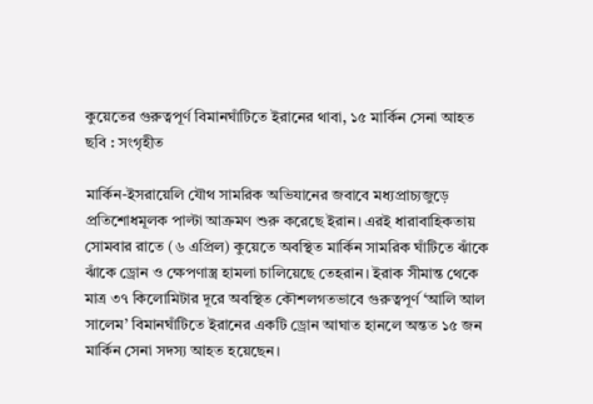কুয়েতের গুরুত্বপূর্ণ বিমানঘাঁটিতে ইরানের থাবা, ১৫ মার্কিন সেনা আহত
ছবি : সংগৃহীত

মার্কিন-ইসরায়েলি যৌথ সামরিক অভিযানের জবাবে মধ্যপ্রাচ্যজুড়ে প্রতিশোধমূলক পাল্টা আক্রমণ শুরু করেছে ইরান। এরই ধারাবাহিকতায় সোমবার রাতে (৬ এপ্রিল) কুয়েতে অবস্থিত মার্কিন সামরিক ঘাঁটিতে ঝাঁকে ঝাঁকে ড্রোন ও ক্ষেপণাস্ত্র হামলা চালিয়েছে তেহরান। ইরাক সীমান্ত থেকে মাত্র ৩৭ কিলোমিটার দূরে অবস্থিত কৌশলগতভাবে গুরুত্বপূর্ণ ‘আলি আল সালেম’ বিমানঘাঁটিতে ইরানের একটি ড্রোন আঘাত হানলে অন্তত ১৫ জন মার্কিন সেনা সদস্য আহত হয়েছেন।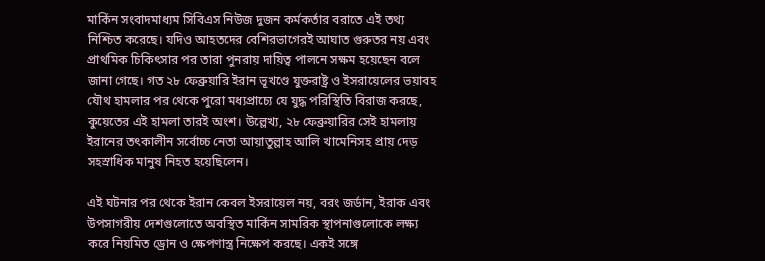মার্কিন সংবাদমাধ্যম সিবিএস নিউজ দুজন কর্মকর্তার বরাতে এই তথ্য নিশ্চিত করেছে। যদিও আহতদের বেশিরভাগেরই আঘাত গুরুতর নয় এবং প্রাথমিক চিকিৎসার পর তারা পুনরায় দায়িত্ব পালনে সক্ষম হয়েছেন বলে জানা গেছে। গত ২৮ ফেব্রুয়ারি ইরান ভূখণ্ডে যুক্তরাষ্ট্র ও ইসরায়েলের ভয়াবহ যৌথ হামলার পর থেকে পুরো মধ্যপ্রাচ্যে যে যুদ্ধ পরিস্থিতি বিরাজ করছে, কুয়েতের এই হামলা তারই অংশ। উল্লেখ্য, ২৮ ফেব্রুয়ারির সেই হামলায় ইরানের তৎকালীন সর্বোচ্চ নেতা আয়াতুল্লাহ আলি খামেনিসহ প্রায় দেড় সহস্রাধিক মানুষ নিহত হয়েছিলেন।

এই ঘটনার পর থেকে ইরান কেবল ইসরায়েল নয়, বরং জর্ডান, ইরাক এবং উপসাগরীয় দেশগুলোতে অবস্থিত মার্কিন সামরিক স্থাপনাগুলোকে লক্ষ্য করে নিয়মিত ড্রোন ও ক্ষেপণাস্ত্র নিক্ষেপ করছে। একই সঙ্গে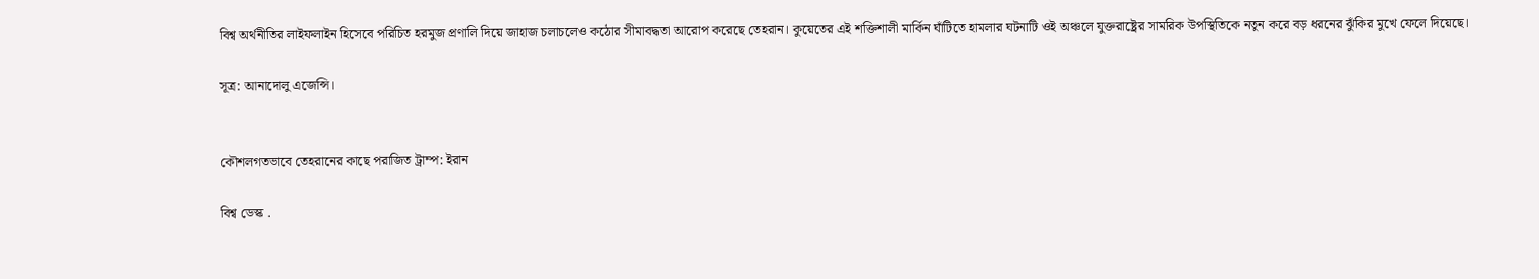বিশ্ব অর্থনীতির লাইফলাইন হিসেবে পরিচিত হরমুজ প্রণালি দিয়ে জাহাজ চলাচলেও কঠোর সীমাবদ্ধতা আরোপ করেছে তেহরান। কুয়েতের এই শক্তিশালী মার্কিন ঘাঁটিতে হামলার ঘটনাটি ওই অঞ্চলে যুক্তরাষ্ট্রের সামরিক উপস্থিতিকে নতুন করে বড় ধরনের ঝুঁকির মুখে ফেলে দিয়েছে।

সূত্র: আনাদোলু এজেন্সি।


কৌশলগতভাবে তেহরানের কাছে পরাজিত ট্রাম্প: ইরান

বিশ্ব ডেস্ক .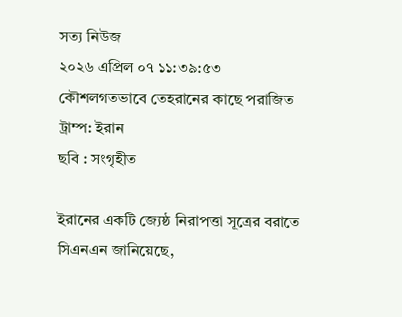সত্য নিউজ
২০২৬ এপ্রিল ০৭ ১১:৩৯:৫৩
কৌশলগতভাবে তেহরানের কাছে পরাজিত ট্রাম্প: ইরান
ছবি : সংগৃহীত

ইরানের একটি জ্যেষ্ঠ নিরাপত্তা সূত্রের বরাতে সিএনএন জানিয়েছে,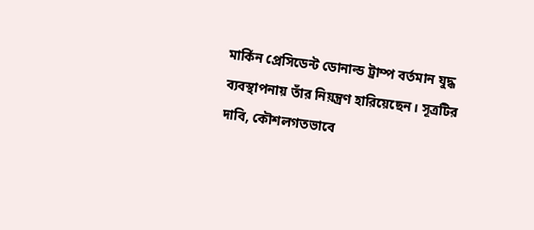মার্কিন প্রেসিডেন্ট ডোনাল্ড ট্রাম্প বর্তমান যুদ্ধ ব্যবস্থাপনায় তাঁর নিয়ন্ত্রণ হারিয়েছেন। সূত্রটির দাবি, কৌশলগতভাবে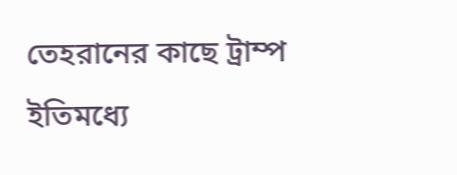তেহরানের কাছে ট্রাম্প ইতিমধ্যে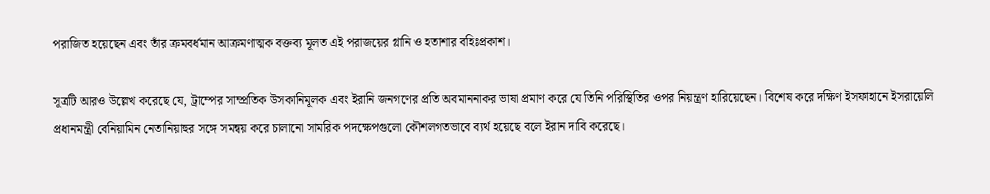পরাজিত হয়েছেন এবং তাঁর ক্রমবর্ধমান আক্রমণাত্মক বক্তব্য মূলত এই পরাজয়ের গ্লানি ও হতাশার বহিঃপ্রকাশ।

সূত্রটি আরও উল্লেখ করেছে যে, ট্রাম্পের সাম্প্রতিক উসকানিমূলক এবং ইরানি জনগণের প্রতি অবমাননাকর ভাষা প্রমাণ করে যে তিনি পরিস্থিতির ওপর নিয়ন্ত্রণ হারিয়েছেন। বিশেষ করে দক্ষিণ ইসফাহানে ইসরায়েলি প্রধানমন্ত্রী বেনিয়ামিন নেতানিয়াহুর সঙ্গে সমন্বয় করে চালানো সামরিক পদক্ষেপগুলো কৌশলগতভাবে ব্যর্থ হয়েছে বলে ইরান দাবি করেছে।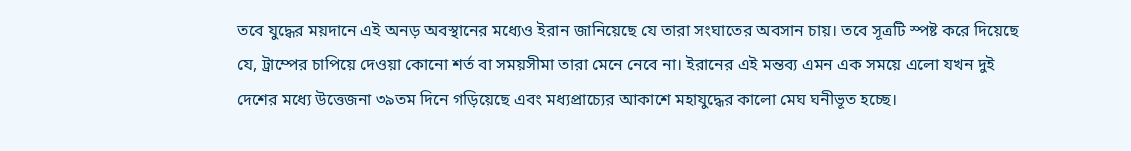তবে যুদ্ধের ময়দানে এই অনড় অবস্থানের মধ্যেও ইরান জানিয়েছে যে তারা সংঘাতের অবসান চায়। তবে সূত্রটি স্পষ্ট করে দিয়েছে যে, ট্রাম্পের চাপিয়ে দেওয়া কোনো শর্ত বা সময়সীমা তারা মেনে নেবে না। ইরানের এই মন্তব্য এমন এক সময়ে এলো যখন দুই দেশের মধ্যে উত্তেজনা ৩৯তম দিনে গড়িয়েছে এবং মধ্যপ্রাচ্যের আকাশে মহাযুদ্ধের কালো মেঘ ঘনীভূত হচ্ছে।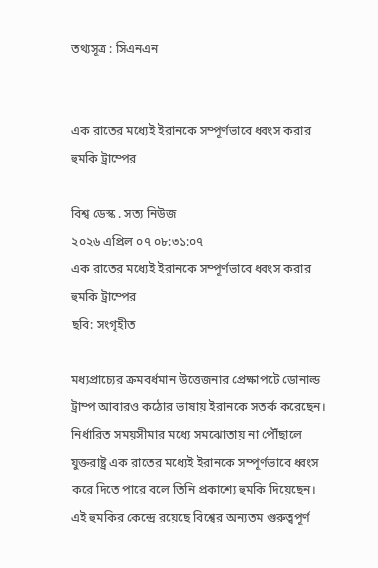তথ্যসূত্র : সিএনএন


এক রাতের মধ্যেই ইরানকে সম্পূর্ণভাবে ধ্বংস করার হুমকি ট্রাম্পের

বিশ্ব ডেস্ক . সত্য নিউজ
২০২৬ এপ্রিল ০৭ ০৮:৩১:০৭
এক রাতের মধ্যেই ইরানকে সম্পূর্ণভাবে ধ্বংস করার হুমকি ট্রাম্পের
ছবি: সংগৃহীত

মধ্যপ্রাচ্যের ক্রমবর্ধমান উত্তেজনার প্রেক্ষাপটে ডোনাল্ড ট্রাম্প আবারও কঠোর ভাষায় ইরানকে সতর্ক করেছেন। নির্ধারিত সময়সীমার মধ্যে সমঝোতায় না পৌঁছালে যুক্তরাষ্ট্র এক রাতের মধ্যেই ইরানকে সম্পূর্ণভাবে ধ্বংস করে দিতে পারে বলে তিনি প্রকাশ্যে হুমকি দিয়েছেন। এই হুমকির কেন্দ্রে রয়েছে বিশ্বের অন্যতম গুরুত্বপূর্ণ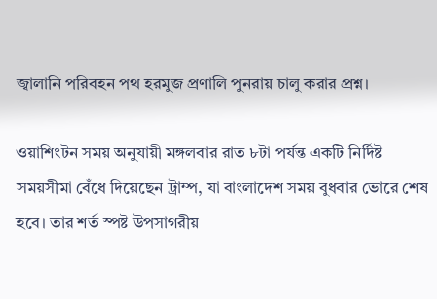জ্বালানি পরিবহন পথ হরমুজ প্রণালি পুনরায় চালু করার প্রশ্ন।

ওয়াশিংটন সময় অনুযায়ী মঙ্গলবার রাত ৮টা পর্যন্ত একটি নির্দিষ্ট সময়সীমা বেঁধে দিয়েছেন ট্রাম্প, যা বাংলাদেশ সময় বুধবার ভোরে শেষ হবে। তার শর্ত স্পষ্ট উপসাগরীয়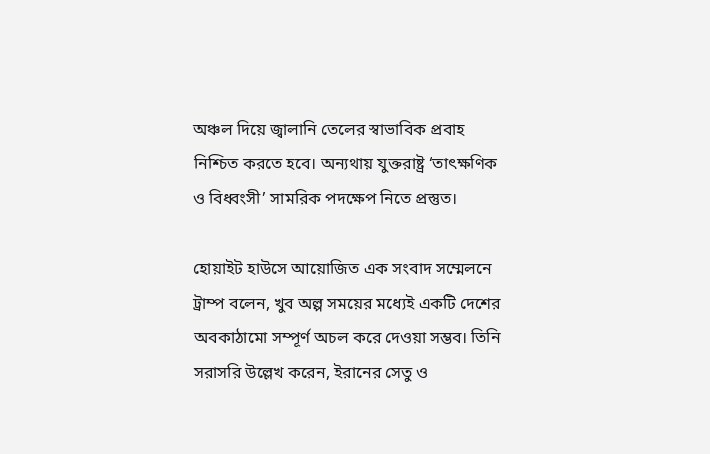অঞ্চল দিয়ে জ্বালানি তেলের স্বাভাবিক প্রবাহ নিশ্চিত করতে হবে। অন্যথায় যুক্তরাষ্ট্র ‘তাৎক্ষণিক ও বিধ্বংসী’ সামরিক পদক্ষেপ নিতে প্রস্তুত।

হোয়াইট হাউসে আয়োজিত এক সংবাদ সম্মেলনে ট্রাম্প বলেন, খুব অল্প সময়ের মধ্যেই একটি দেশের অবকাঠামো সম্পূর্ণ অচল করে দেওয়া সম্ভব। তিনি সরাসরি উল্লেখ করেন, ইরানের সেতু ও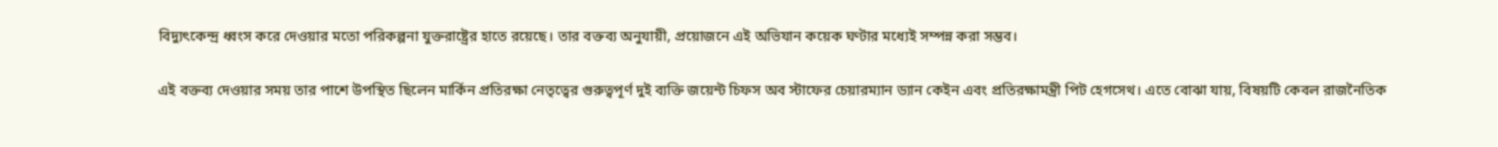বিদ্যুৎকেন্দ্র ধ্বংস করে দেওয়ার মতো পরিকল্পনা যুক্তরাষ্ট্রের হাতে রয়েছে। তার বক্তব্য অনুযায়ী, প্রয়োজনে এই অভিযান কয়েক ঘণ্টার মধ্যেই সম্পন্ন করা সম্ভব।

এই বক্তব্য দেওয়ার সময় তার পাশে উপস্থিত ছিলেন মার্কিন প্রতিরক্ষা নেতৃত্বের গুরুত্বপূর্ণ দুই ব্যক্তি জয়েন্ট চিফস অব স্টাফের চেয়ারম্যান ড্যান কেইন এবং প্রতিরক্ষামন্ত্রী পিট হেগসেথ। এতে বোঝা যায়, বিষয়টি কেবল রাজনৈতিক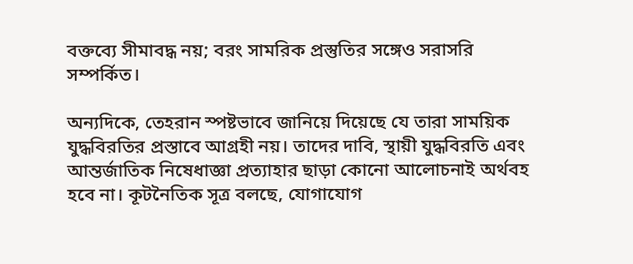বক্তব্যে সীমাবদ্ধ নয়; বরং সামরিক প্রস্তুতির সঙ্গেও সরাসরি সম্পর্কিত।

অন্যদিকে, তেহরান স্পষ্টভাবে জানিয়ে দিয়েছে যে তারা সাময়িক যুদ্ধবিরতির প্রস্তাবে আগ্রহী নয়। তাদের দাবি, স্থায়ী যুদ্ধবিরতি এবং আন্তর্জাতিক নিষেধাজ্ঞা প্রত্যাহার ছাড়া কোনো আলোচনাই অর্থবহ হবে না। কূটনৈতিক সূত্র বলছে, যোগাযোগ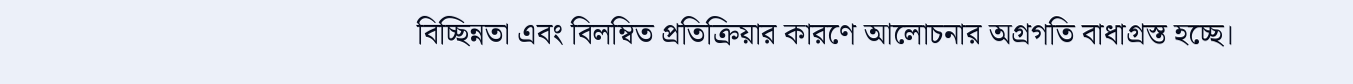বিচ্ছিন্নতা এবং বিলম্বিত প্রতিক্রিয়ার কারণে আলোচনার অগ্রগতি বাধাগ্রস্ত হচ্ছে।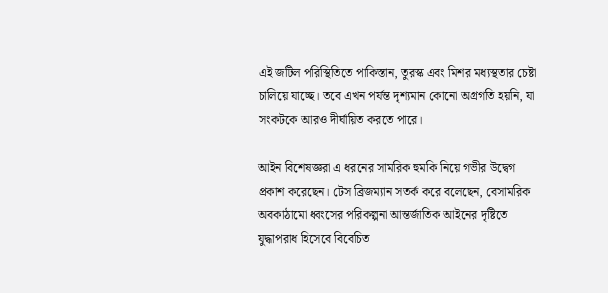এই জটিল পরিস্থিতিতে পাকিস্তান, তুরস্ক এবং মিশর মধ্যস্থতার চেষ্টা চালিয়ে যাচ্ছে। তবে এখন পর্যন্ত দৃশ্যমান কোনো অগ্রগতি হয়নি, যা সংকটকে আরও দীর্ঘায়িত করতে পারে।

আইন বিশেষজ্ঞরা এ ধরনের সামরিক হুমকি নিয়ে গভীর উদ্বেগ প্রকাশ করেছেন। টেস ব্রিজম্যান সতর্ক করে বলেছেন, বেসামরিক অবকাঠামো ধ্বংসের পরিকল্পনা আন্তর্জাতিক আইনের দৃষ্টিতে যুদ্ধাপরাধ হিসেবে বিবেচিত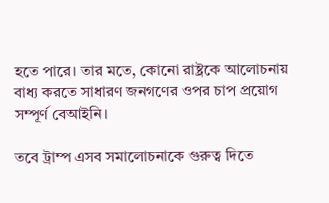হতে পারে। তার মতে, কোনো রাষ্ট্রকে আলোচনায় বাধ্য করতে সাধারণ জনগণের ওপর চাপ প্রয়োগ সম্পূর্ণ বেআইনি।

তবে ট্রাম্প এসব সমালোচনাকে গুরুত্ব দিতে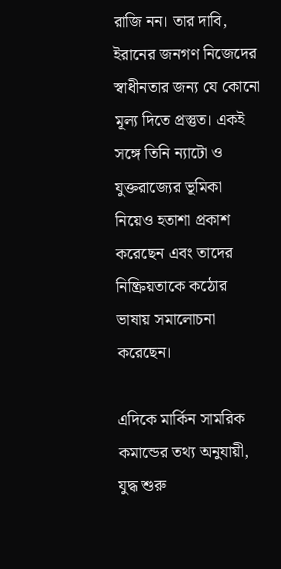রাজি নন। তার দাবি, ইরানের জনগণ নিজেদের স্বাধীনতার জন্য যে কোনো মূল্য দিতে প্রস্তুত। একই সঙ্গে তিনি ন্যাটো ও যুক্তরাজ্যের ভূমিকা নিয়েও হতাশা প্রকাশ করেছেন এবং তাদের নিষ্ক্রিয়তাকে কঠোর ভাষায় সমালোচনা করেছেন।

এদিকে মার্কিন সামরিক কমান্ডের তথ্য অনুযায়ী, যুদ্ধ শুরু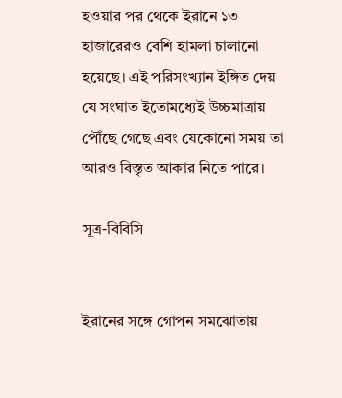হওয়ার পর থেকে ইরানে ১৩ হাজারেরও বেশি হামলা চালানো হয়েছে। এই পরিসংখ্যান ইঙ্গিত দেয় যে সংঘাত ইতোমধ্যেই উচ্চমাত্রায় পৌঁছে গেছে এবং যেকোনো সময় তা আরও বিস্তৃত আকার নিতে পারে।

সূত্র-বিবিসি


ইরানের সঙ্গে গোপন সমঝোতায়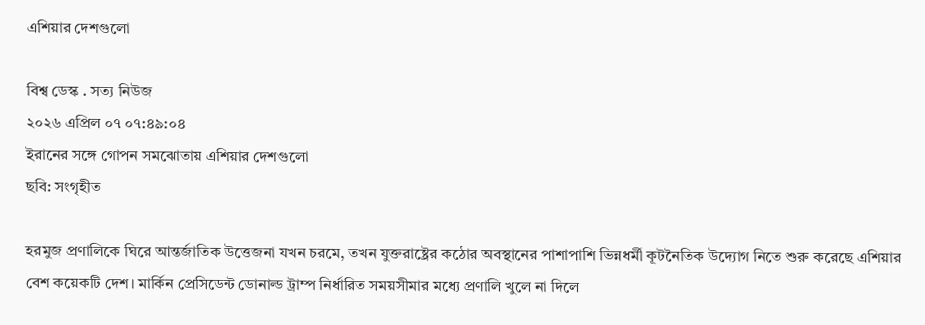এশিয়ার দেশগুলো

বিশ্ব ডেস্ক . সত্য নিউজ
২০২৬ এপ্রিল ০৭ ০৭:৪৯:০৪
ইরানের সঙ্গে গোপন সমঝোতায় এশিয়ার দেশগুলো
ছবি: সংগৃহীত

হরমুজ প্রণালিকে ঘিরে আন্তর্জাতিক উত্তেজনা যখন চরমে, তখন যুক্তরাষ্ট্রের কঠোর অবস্থানের পাশাপাশি ভিন্নধর্মী কূটনৈতিক উদ্যোগ নিতে শুরু করেছে এশিয়ার বেশ কয়েকটি দেশ। মার্কিন প্রেসিডেন্ট ডোনাল্ড ট্রাম্প নির্ধারিত সময়সীমার মধ্যে প্রণালি খুলে না দিলে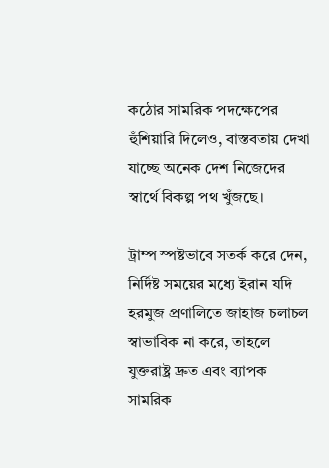কঠোর সামরিক পদক্ষেপের হুঁশিয়ারি দিলেও, বাস্তবতায় দেখা যাচ্ছে অনেক দেশ নিজেদের স্বার্থে বিকল্প পথ খুঁজছে।

ট্রাম্প স্পষ্টভাবে সতর্ক করে দেন, নির্দিষ্ট সময়ের মধ্যে ইরান যদি হরমুজ প্রণালিতে জাহাজ চলাচল স্বাভাবিক না করে, তাহলে যুক্তরাষ্ট্র দ্রুত এবং ব্যাপক সামরিক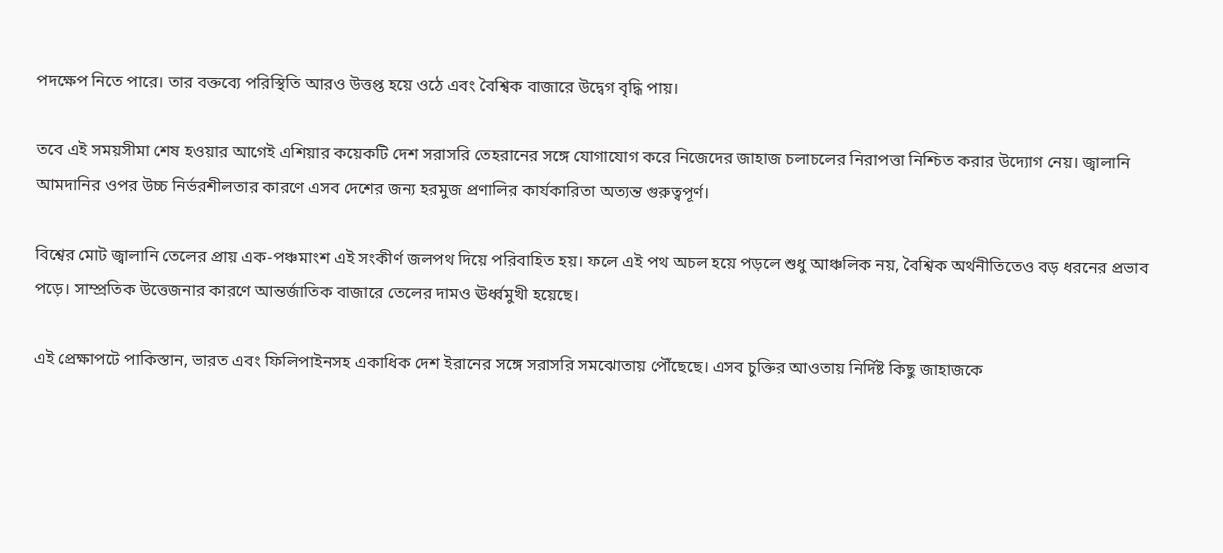পদক্ষেপ নিতে পারে। তার বক্তব্যে পরিস্থিতি আরও উত্তপ্ত হয়ে ওঠে এবং বৈশ্বিক বাজারে উদ্বেগ বৃদ্ধি পায়।

তবে এই সময়সীমা শেষ হওয়ার আগেই এশিয়ার কয়েকটি দেশ সরাসরি তেহরানের সঙ্গে যোগাযোগ করে নিজেদের জাহাজ চলাচলের নিরাপত্তা নিশ্চিত করার উদ্যোগ নেয়। জ্বালানি আমদানির ওপর উচ্চ নির্ভরশীলতার কারণে এসব দেশের জন্য হরমুজ প্রণালির কার্যকারিতা অত্যন্ত গুরুত্বপূর্ণ।

বিশ্বের মোট জ্বালানি তেলের প্রায় এক-পঞ্চমাংশ এই সংকীর্ণ জলপথ দিয়ে পরিবাহিত হয়। ফলে এই পথ অচল হয়ে পড়লে শুধু আঞ্চলিক নয়, বৈশ্বিক অর্থনীতিতেও বড় ধরনের প্রভাব পড়ে। সাম্প্রতিক উত্তেজনার কারণে আন্তর্জাতিক বাজারে তেলের দামও ঊর্ধ্বমুখী হয়েছে।

এই প্রেক্ষাপটে পাকিস্তান, ভারত এবং ফিলিপাইনসহ একাধিক দেশ ইরানের সঙ্গে সরাসরি সমঝোতায় পৌঁছেছে। এসব চুক্তির আওতায় নির্দিষ্ট কিছু জাহাজকে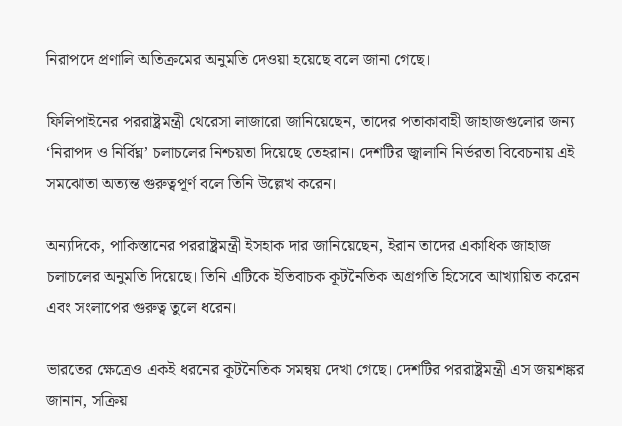নিরাপদে প্রণালি অতিক্রমের অনুমতি দেওয়া হয়েছে বলে জানা গেছে।

ফিলিপাইনের পররাষ্ট্রমন্ত্রী থেরেসা লাজারো জানিয়েছেন, তাদের পতাকাবাহী জাহাজগুলোর জন্য ‘নিরাপদ ও নির্বিঘ্ন’ চলাচলের নিশ্চয়তা দিয়েছে তেহরান। দেশটির জ্বালানি নির্ভরতা বিবেচনায় এই সমঝোতা অত্যন্ত গুরুত্বপূর্ণ বলে তিনি উল্লেখ করেন।

অন্যদিকে, পাকিস্তানের পররাষ্ট্রমন্ত্রী ইসহাক দার জানিয়েছেন, ইরান তাদের একাধিক জাহাজ চলাচলের অনুমতি দিয়েছে। তিনি এটিকে ইতিবাচক কূটনৈতিক অগ্রগতি হিসেবে আখ্যায়িত করেন এবং সংলাপের গুরুত্ব তুলে ধরেন।

ভারতের ক্ষেত্রেও একই ধরনের কূটনৈতিক সমন্বয় দেখা গেছে। দেশটির পররাষ্ট্রমন্ত্রী এস জয়শঙ্কর জানান, সক্রিয়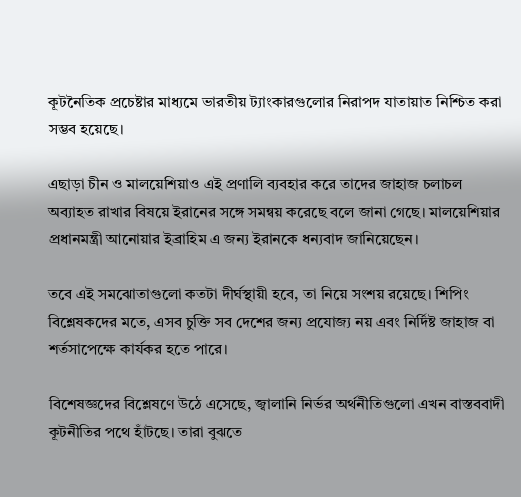কূটনৈতিক প্রচেষ্টার মাধ্যমে ভারতীয় ট্যাংকারগুলোর নিরাপদ যাতায়াত নিশ্চিত করা সম্ভব হয়েছে।

এছাড়া চীন ও মালয়েশিয়াও এই প্রণালি ব্যবহার করে তাদের জাহাজ চলাচল অব্যাহত রাখার বিষয়ে ইরানের সঙ্গে সমন্বয় করেছে বলে জানা গেছে। মালয়েশিয়ার প্রধানমন্ত্রী আনোয়ার ইব্রাহিম এ জন্য ইরানকে ধন্যবাদ জানিয়েছেন।

তবে এই সমঝোতাগুলো কতটা দীর্ঘস্থায়ী হবে, তা নিয়ে সংশয় রয়েছে। শিপিং বিশ্লেষকদের মতে, এসব চুক্তি সব দেশের জন্য প্রযোজ্য নয় এবং নির্দিষ্ট জাহাজ বা শর্তসাপেক্ষে কার্যকর হতে পারে।

বিশেষজ্ঞদের বিশ্লেষণে উঠে এসেছে, জ্বালানি নির্ভর অর্থনীতিগুলো এখন বাস্তববাদী কূটনীতির পথে হাঁটছে। তারা বুঝতে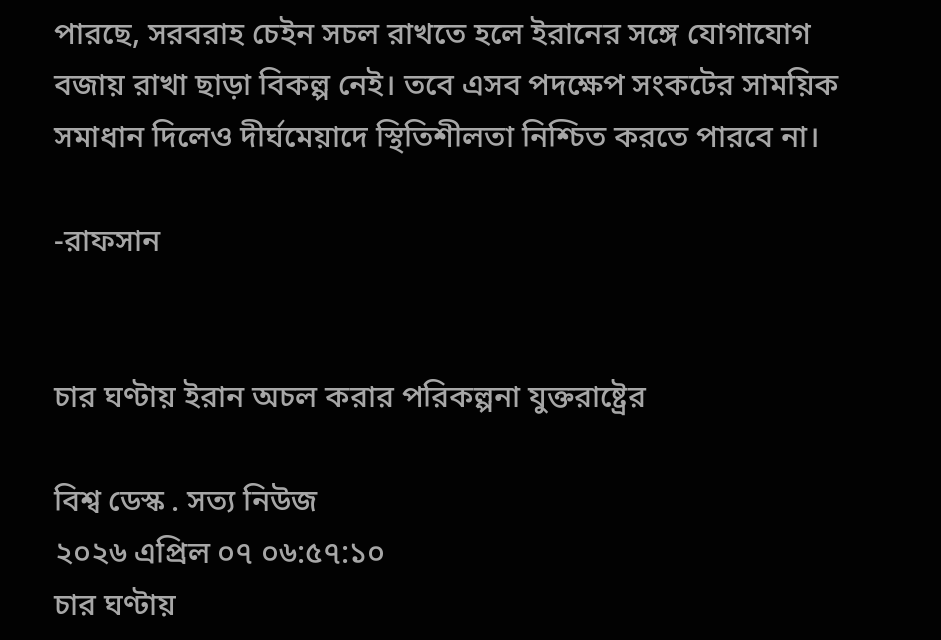পারছে, সরবরাহ চেইন সচল রাখতে হলে ইরানের সঙ্গে যোগাযোগ বজায় রাখা ছাড়া বিকল্প নেই। তবে এসব পদক্ষেপ সংকটের সাময়িক সমাধান দিলেও দীর্ঘমেয়াদে স্থিতিশীলতা নিশ্চিত করতে পারবে না।

-রাফসান


চার ঘণ্টায় ইরান অচল করার পরিকল্পনা যুক্তরাষ্ট্রের

বিশ্ব ডেস্ক . সত্য নিউজ
২০২৬ এপ্রিল ০৭ ০৬:৫৭:১০
চার ঘণ্টায়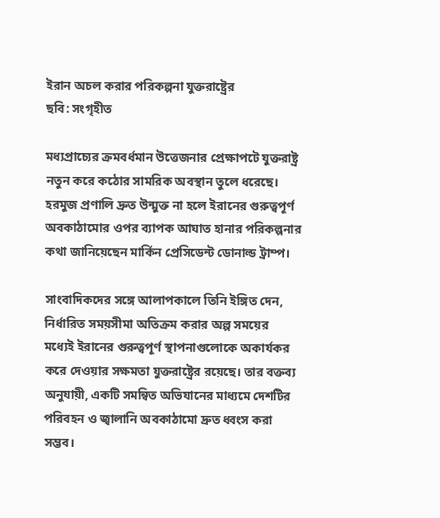ইরান অচল করার পরিকল্পনা যুক্তরাষ্ট্রের
ছবি: সংগৃহীত

মধ্যপ্রাচ্যের ক্রমবর্ধমান উত্তেজনার প্রেক্ষাপটে যুক্তরাষ্ট্র নতুন করে কঠোর সামরিক অবস্থান তুলে ধরেছে। হরমুজ প্রণালি দ্রুত উন্মুক্ত না হলে ইরানের গুরুত্বপূর্ণ অবকাঠামোর ওপর ব্যাপক আঘাত হানার পরিকল্পনার কথা জানিয়েছেন মার্কিন প্রেসিডেন্ট ডোনাল্ড ট্রাম্প।

সাংবাদিকদের সঙ্গে আলাপকালে তিনি ইঙ্গিত দেন, নির্ধারিত সময়সীমা অতিক্রম করার অল্প সময়ের মধ্যেই ইরানের গুরুত্বপূর্ণ স্থাপনাগুলোকে অকার্যকর করে দেওয়ার সক্ষমতা যুক্তরাষ্ট্রের রয়েছে। তার বক্তব্য অনুযায়ী, একটি সমন্বিত অভিযানের মাধ্যমে দেশটির পরিবহন ও জ্বালানি অবকাঠামো দ্রুত ধ্বংস করা সম্ভব।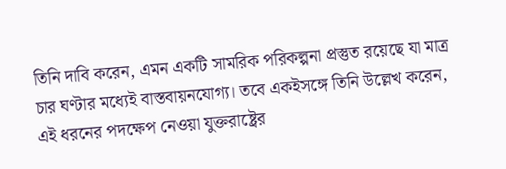তিনি দাবি করেন, এমন একটি সামরিক পরিকল্পনা প্রস্তুত রয়েছে যা মাত্র চার ঘণ্টার মধ্যেই বাস্তবায়নযোগ্য। তবে একইসঙ্গে তিনি উল্লেখ করেন, এই ধরনের পদক্ষেপ নেওয়া যুক্তরাষ্ট্রের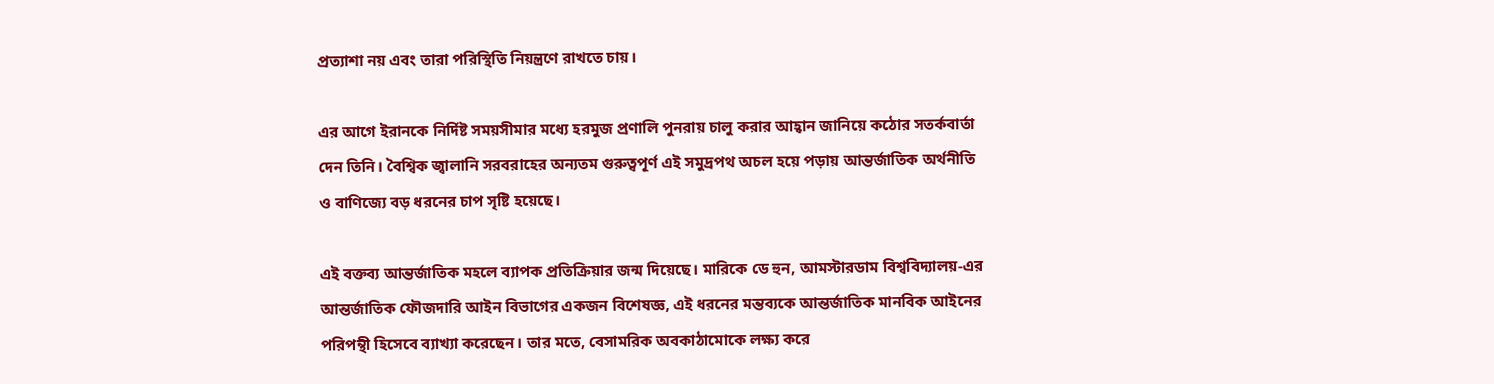প্রত্যাশা নয় এবং তারা পরিস্থিতি নিয়ন্ত্রণে রাখতে চায়।

এর আগে ইরানকে নির্দিষ্ট সময়সীমার মধ্যে হরমুজ প্রণালি পুনরায় চালু করার আহ্বান জানিয়ে কঠোর সতর্কবার্তা দেন তিনি। বৈশ্বিক জ্বালানি সরবরাহের অন্যতম গুরুত্বপূর্ণ এই সমুদ্রপথ অচল হয়ে পড়ায় আন্তর্জাতিক অর্থনীতি ও বাণিজ্যে বড় ধরনের চাপ সৃষ্টি হয়েছে।

এই বক্তব্য আন্তর্জাতিক মহলে ব্যাপক প্রতিক্রিয়ার জন্ম দিয়েছে। মারিকে ডে হুন, আমস্টারডাম বিশ্ববিদ্যালয়-এর আন্তর্জাতিক ফৌজদারি আইন বিভাগের একজন বিশেষজ্ঞ, এই ধরনের মন্তব্যকে আন্তর্জাতিক মানবিক আইনের পরিপন্থী হিসেবে ব্যাখ্যা করেছেন। তার মতে, বেসামরিক অবকাঠামোকে লক্ষ্য করে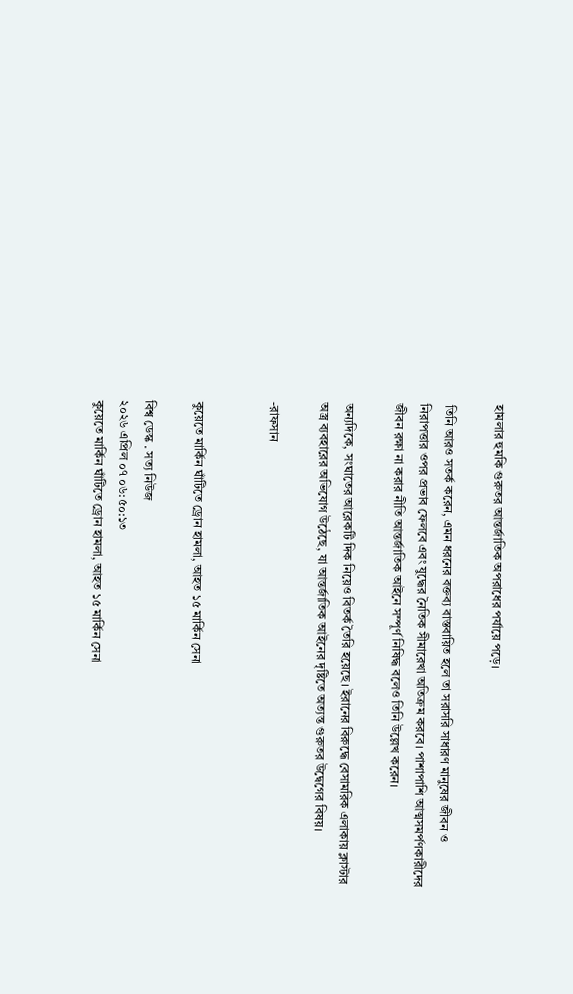হামলার হুমকি গুরুতর আন্তর্জাতিক অপরাধের পর্যায়ে পড়ে।

তিনি আরও সতর্ক করেন, এমন ধরনের বক্তব্য বাস্তবায়িত হলে তা সরাসরি সাধারণ মানুষের জীবন ও নিরাপত্তার ওপর প্রভাব ফেলবে এবং যুদ্ধের নৈতিক সীমারেখা অতিক্রম করবে। পাশাপাশি আত্মসমর্পণকারীদের জীবন রক্ষা না করার নীতি আন্তর্জাতিক আইনে সম্পূর্ণ নিষিদ্ধ বলেও তিনি উল্লেখ করেন।

অন্যদিকে, সংঘাতের আরেকটি দিক নিয়েও বিতর্ক তৈরি হয়েছে। ইরানের বিরুদ্ধে বেসামরিক এলাকায় ক্লাস্টার অস্ত্র ব্যবহারের অভিযোগ উঠেছে, যা আন্তর্জাতিক আইনের দৃষ্টিতে অত্যন্ত গুরুতর উদ্বেগের বিষয়।

-রাফসান


কুয়েতে মার্কিন ঘাঁটিতে ড্রোন হামলা, আহত ১৫ মার্কিন সেনা

বিশ্ব ডেস্ক . সত্য নিউজ
২০২৬ এপ্রিল ০৭ ০৬:৫০:১৩
কুয়েতে মার্কিন ঘাঁটিতে ড্রোন হামলা, আহত ১৫ মার্কিন সেনা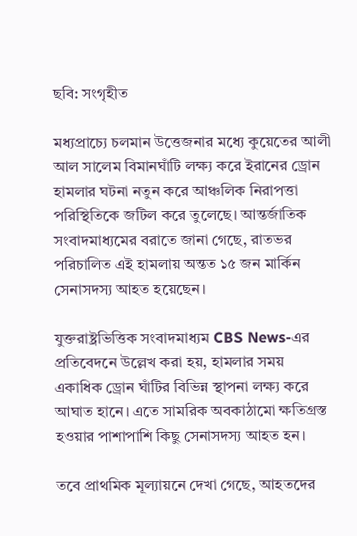ছবি: সংগৃহীত

মধ্যপ্রাচ্যে চলমান উত্তেজনার মধ্যে কুয়েতের আলী আল সালেম বিমানঘাঁটি লক্ষ্য করে ইরানের ড্রোন হামলার ঘটনা নতুন করে আঞ্চলিক নিরাপত্তা পরিস্থিতিকে জটিল করে তুলেছে। আন্তর্জাতিক সংবাদমাধ্যমের বরাতে জানা গেছে, রাতভর পরিচালিত এই হামলায় অন্তত ১৫ জন মার্কিন সেনাসদস্য আহত হয়েছেন।

যুক্তরাষ্ট্রভিত্তিক সংবাদমাধ্যম CBS News-এর প্রতিবেদনে উল্লেখ করা হয়, হামলার সময় একাধিক ড্রোন ঘাঁটির বিভিন্ন স্থাপনা লক্ষ্য করে আঘাত হানে। এতে সামরিক অবকাঠামো ক্ষতিগ্রস্ত হওয়ার পাশাপাশি কিছু সেনাসদস্য আহত হন।

তবে প্রাথমিক মূল্যায়নে দেখা গেছে, আহতদের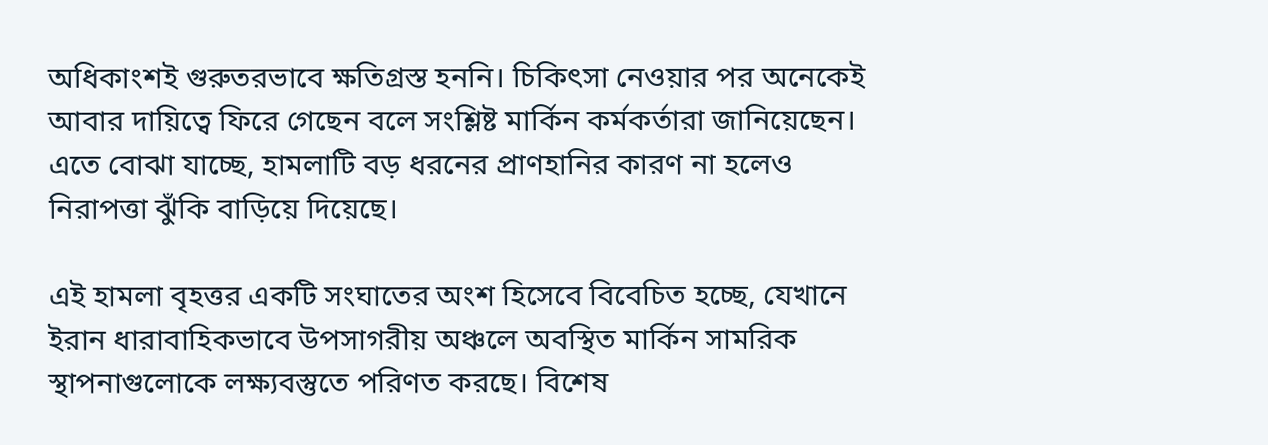অধিকাংশই গুরুতরভাবে ক্ষতিগ্রস্ত হননি। চিকিৎসা নেওয়ার পর অনেকেই আবার দায়িত্বে ফিরে গেছেন বলে সংশ্লিষ্ট মার্কিন কর্মকর্তারা জানিয়েছেন। এতে বোঝা যাচ্ছে, হামলাটি বড় ধরনের প্রাণহানির কারণ না হলেও নিরাপত্তা ঝুঁকি বাড়িয়ে দিয়েছে।

এই হামলা বৃহত্তর একটি সংঘাতের অংশ হিসেবে বিবেচিত হচ্ছে, যেখানে ইরান ধারাবাহিকভাবে উপসাগরীয় অঞ্চলে অবস্থিত মার্কিন সামরিক স্থাপনাগুলোকে লক্ষ্যবস্তুতে পরিণত করছে। বিশেষ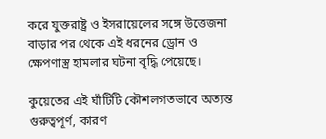করে যুক্তরাষ্ট্র ও ইসরায়েলের সঙ্গে উত্তেজনা বাড়ার পর থেকে এই ধরনের ড্রোন ও ক্ষেপণাস্ত্র হামলার ঘটনা বৃদ্ধি পেয়েছে।

কুয়েতের এই ঘাঁটিটি কৌশলগতভাবে অত্যন্ত গুরুত্বপূর্ণ, কারণ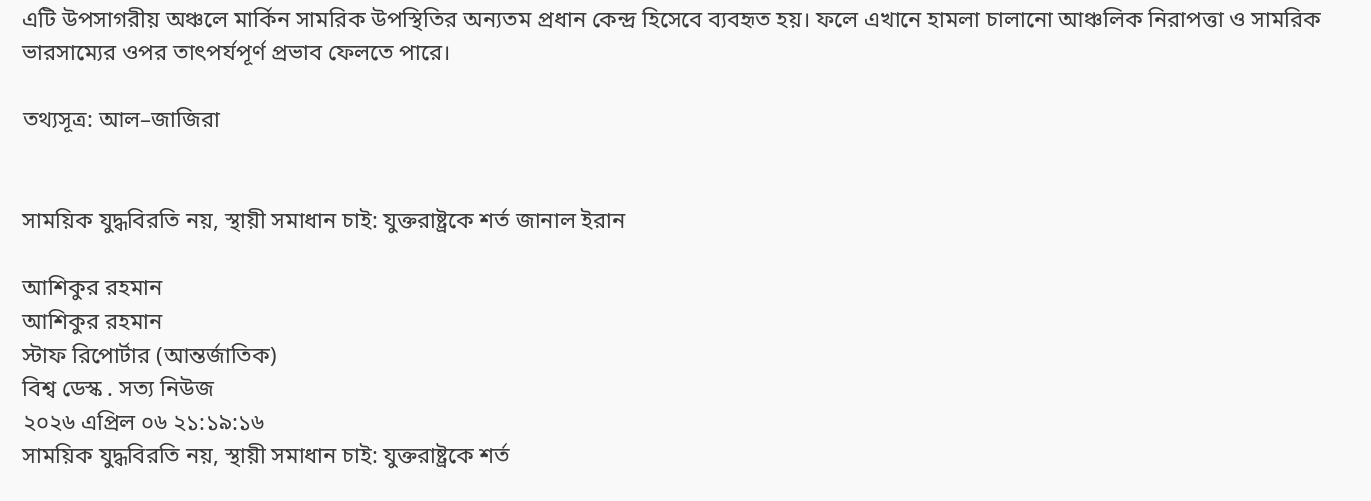এটি উপসাগরীয় অঞ্চলে মার্কিন সামরিক উপস্থিতির অন্যতম প্রধান কেন্দ্র হিসেবে ব্যবহৃত হয়। ফলে এখানে হামলা চালানো আঞ্চলিক নিরাপত্তা ও সামরিক ভারসাম্যের ওপর তাৎপর্যপূর্ণ প্রভাব ফেলতে পারে।

তথ্যসূত্র: আল–জাজিরা


সাময়িক যুদ্ধবিরতি নয়, স্থায়ী সমাধান চাই: যুক্তরাষ্ট্রকে শর্ত জানাল ইরান

আশিকুর রহমান
আশিকুর রহমান
স্টাফ রিপোর্টার (আন্তর্জাতিক)
বিশ্ব ডেস্ক . সত্য নিউজ
২০২৬ এপ্রিল ০৬ ২১:১৯:১৬
সাময়িক যুদ্ধবিরতি নয়, স্থায়ী সমাধান চাই: যুক্তরাষ্ট্রকে শর্ত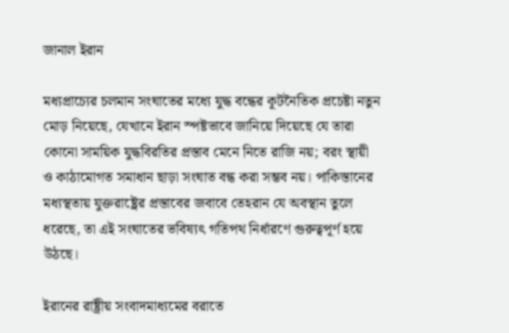জানাল ইরান

মধ্যপ্রাচ্যের চলমান সংঘাতের মধ্যে যুদ্ধ বন্ধের কূটনৈতিক প্রচেষ্টা নতুন মোড় নিয়েছে, যেখানে ইরান স্পষ্টভাবে জানিয়ে দিয়েছে যে তারা কোনো সাময়িক যুদ্ধবিরতির প্রস্তাব মেনে নিতে রাজি নয়; বরং স্থায়ী ও কাঠামোগত সমাধান ছাড়া সংঘাত বন্ধ করা সম্ভব নয়। পাকিস্তানের মধ্যস্থতায় যুক্তরাষ্ট্রের প্রস্তাবের জবাবে তেহরান যে অবস্থান তুলে ধরেছে, তা এই সংঘাতের ভবিষ্যৎ গতিপথ নির্ধারণে গুরুত্বপূর্ণ হয়ে উঠছে।

ইরানের রাষ্ট্রীয় সংবাদমাধ্যমের বরাতে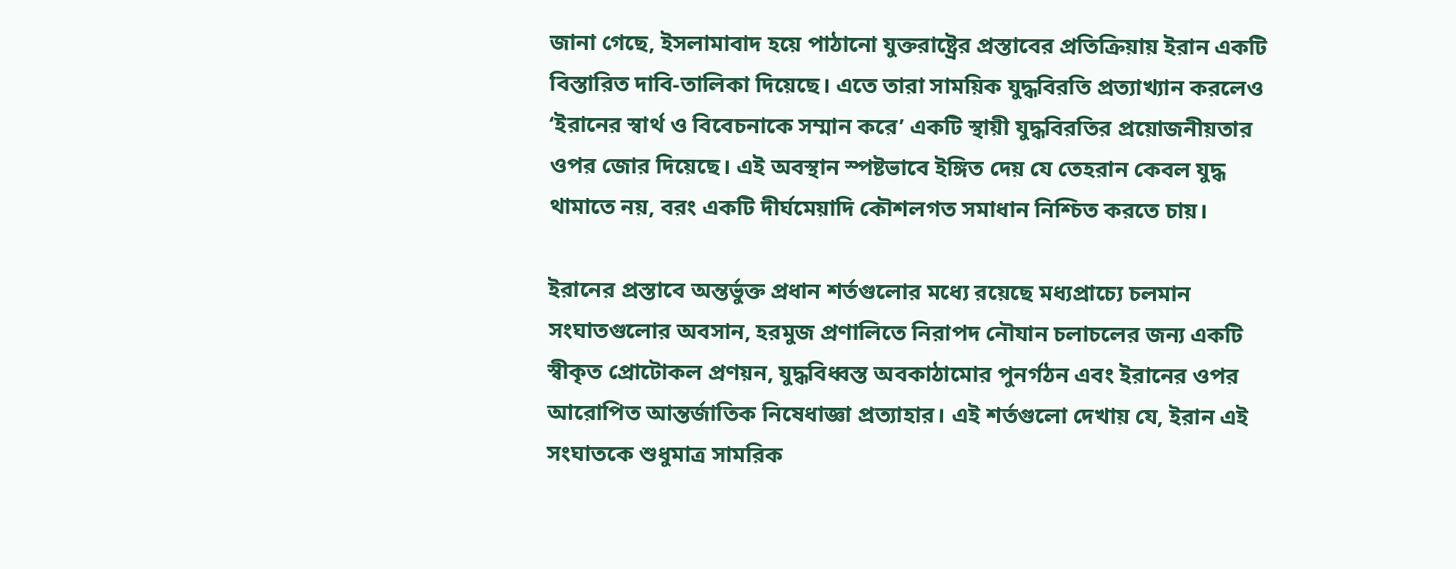জানা গেছে, ইসলামাবাদ হয়ে পাঠানো যুক্তরাষ্ট্রের প্রস্তাবের প্রতিক্রিয়ায় ইরান একটি বিস্তারিত দাবি-তালিকা দিয়েছে। এতে তারা সাময়িক যুদ্ধবিরতি প্রত্যাখ্যান করলেও ‘ইরানের স্বার্থ ও বিবেচনাকে সম্মান করে’ একটি স্থায়ী যুদ্ধবিরতির প্রয়োজনীয়তার ওপর জোর দিয়েছে। এই অবস্থান স্পষ্টভাবে ইঙ্গিত দেয় যে তেহরান কেবল যুদ্ধ থামাতে নয়, বরং একটি দীর্ঘমেয়াদি কৌশলগত সমাধান নিশ্চিত করতে চায়।

ইরানের প্রস্তাবে অন্তর্ভুক্ত প্রধান শর্তগুলোর মধ্যে রয়েছে মধ্যপ্রাচ্যে চলমান সংঘাতগুলোর অবসান, হরমুজ প্রণালিতে নিরাপদ নৌযান চলাচলের জন্য একটি স্বীকৃত প্রোটোকল প্রণয়ন, যুদ্ধবিধ্বস্ত অবকাঠামোর পুনর্গঠন এবং ইরানের ওপর আরোপিত আন্তর্জাতিক নিষেধাজ্ঞা প্রত্যাহার। এই শর্তগুলো দেখায় যে, ইরান এই সংঘাতকে শুধুমাত্র সামরিক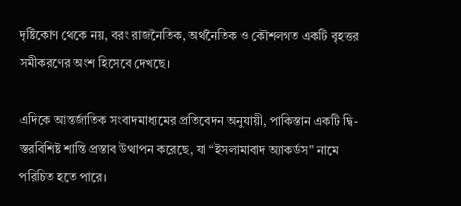দৃষ্টিকোণ থেকে নয়, বরং রাজনৈতিক, অর্থনৈতিক ও কৌশলগত একটি বৃহত্তর সমীকরণের অংশ হিসেবে দেখছে।

এদিকে আন্তর্জাতিক সংবাদমাধ্যমের প্রতিবেদন অনুযায়ী, পাকিস্তান একটি দ্বি-স্তরবিশিষ্ট শান্তি প্রস্তাব উত্থাপন করেছে, যা “ইসলামাবাদ অ্যাকর্ডস” নামে পরিচিত হতে পারে।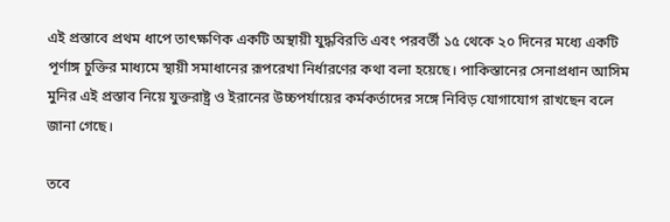এই প্রস্তাবে প্রথম ধাপে তাৎক্ষণিক একটি অস্থায়ী যুদ্ধবিরতি এবং পরবর্তী ১৫ থেকে ২০ দিনের মধ্যে একটি পূর্ণাঙ্গ চুক্তির মাধ্যমে স্থায়ী সমাধানের রূপরেখা নির্ধারণের কথা বলা হয়েছে। পাকিস্তানের সেনাপ্রধান আসিম মুনির এই প্রস্তাব নিয়ে যুক্তরাষ্ট্র ও ইরানের উচ্চপর্যায়ের কর্মকর্তাদের সঙ্গে নিবিড় যোগাযোগ রাখছেন বলে জানা গেছে।

তবে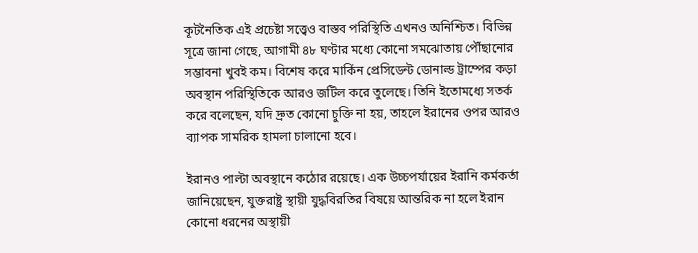কূটনৈতিক এই প্রচেষ্টা সত্ত্বেও বাস্তব পরিস্থিতি এখনও অনিশ্চিত। বিভিন্ন সূত্রে জানা গেছে, আগামী ৪৮ ঘণ্টার মধ্যে কোনো সমঝোতায় পৌঁছানোর সম্ভাবনা খুবই কম। বিশেষ করে মার্কিন প্রেসিডেন্ট ডোনাল্ড ট্রাম্পের কড়া অবস্থান পরিস্থিতিকে আরও জটিল করে তুলেছে। তিনি ইতোমধ্যে সতর্ক করে বলেছেন, যদি দ্রুত কোনো চুক্তি না হয়, তাহলে ইরানের ওপর আরও ব্যাপক সামরিক হামলা চালানো হবে।

ইরানও পাল্টা অবস্থানে কঠোর রয়েছে। এক উচ্চপর্যায়ের ইরানি কর্মকর্তা জানিয়েছেন, যুক্তরাষ্ট্র স্থায়ী যুদ্ধবিরতির বিষয়ে আন্তরিক না হলে ইরান কোনো ধরনের অস্থায়ী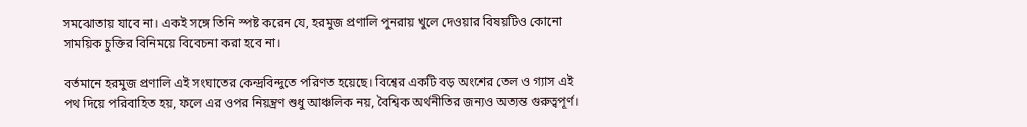সমঝোতায় যাবে না। একই সঙ্গে তিনি স্পষ্ট করেন যে, হরমুজ প্রণালি পুনরায় খুলে দেওয়ার বিষয়টিও কোনো সাময়িক চুক্তির বিনিময়ে বিবেচনা করা হবে না।

বর্তমানে হরমুজ প্রণালি এই সংঘাতের কেন্দ্রবিন্দুতে পরিণত হয়েছে। বিশ্বের একটি বড় অংশের তেল ও গ্যাস এই পথ দিয়ে পরিবাহিত হয়, ফলে এর ওপর নিয়ন্ত্রণ শুধু আঞ্চলিক নয়, বৈশ্বিক অর্থনীতির জন্যও অত্যন্ত গুরুত্বপূর্ণ।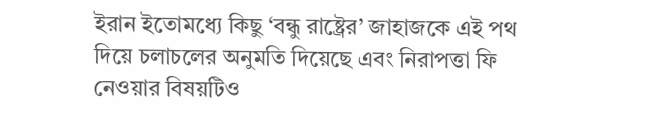ইরান ইতোমধ্যে কিছু ‘বন্ধু রাষ্ট্রের’ জাহাজকে এই পথ দিয়ে চলাচলের অনুমতি দিয়েছে এবং নিরাপত্তা ফি নেওয়ার বিষয়টিও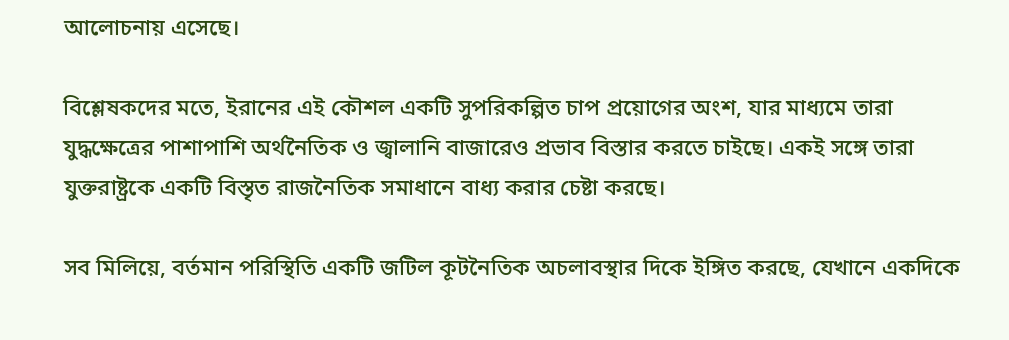আলোচনায় এসেছে।

বিশ্লেষকদের মতে, ইরানের এই কৌশল একটি সুপরিকল্পিত চাপ প্রয়োগের অংশ, যার মাধ্যমে তারা যুদ্ধক্ষেত্রের পাশাপাশি অর্থনৈতিক ও জ্বালানি বাজারেও প্রভাব বিস্তার করতে চাইছে। একই সঙ্গে তারা যুক্তরাষ্ট্রকে একটি বিস্তৃত রাজনৈতিক সমাধানে বাধ্য করার চেষ্টা করছে।

সব মিলিয়ে, বর্তমান পরিস্থিতি একটি জটিল কূটনৈতিক অচলাবস্থার দিকে ইঙ্গিত করছে, যেখানে একদিকে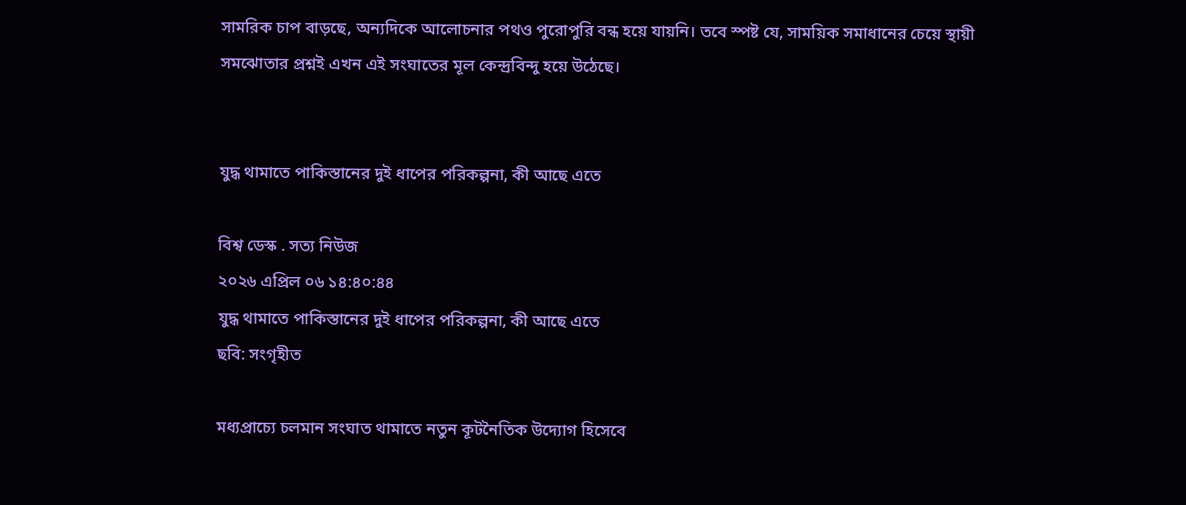সামরিক চাপ বাড়ছে, অন্যদিকে আলোচনার পথও পুরোপুরি বন্ধ হয়ে যায়নি। তবে স্পষ্ট যে, সাময়িক সমাধানের চেয়ে স্থায়ী সমঝোতার প্রশ্নই এখন এই সংঘাতের মূল কেন্দ্রবিন্দু হয়ে উঠেছে।


যুদ্ধ থামাতে পাকিস্তানের দুই ধাপের পরিকল্পনা, কী আছে এতে

বিশ্ব ডেস্ক . সত্য নিউজ
২০২৬ এপ্রিল ০৬ ১৪:৪০:৪৪
যুদ্ধ থামাতে পাকিস্তানের দুই ধাপের পরিকল্পনা, কী আছে এতে
ছবি: সংগৃহীত

মধ্যপ্রাচ্যে চলমান সংঘাত থামাতে নতুন কূটনৈতিক উদ্যোগ হিসেবে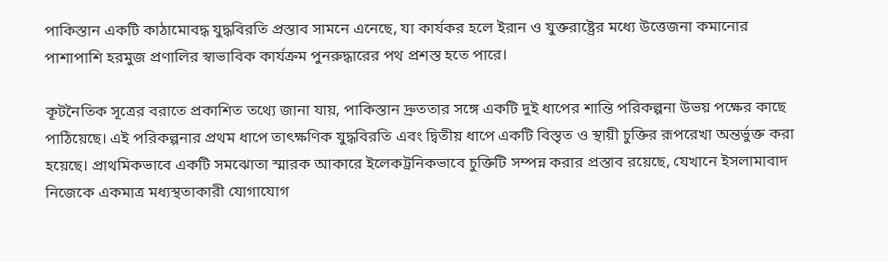পাকিস্তান একটি কাঠামোবদ্ধ যুদ্ধবিরতি প্রস্তাব সামনে এনেছে, যা কার্যকর হলে ইরান ও যুক্তরাষ্ট্রের মধ্যে উত্তেজনা কমানোর পাশাপাশি হরমুজ প্রণালির স্বাভাবিক কার্যক্রম পুনরুদ্ধারের পথ প্রশস্ত হতে পারে।

কূটনৈতিক সূত্রের বরাতে প্রকাশিত তথ্যে জানা যায়, পাকিস্তান দ্রুততার সঙ্গে একটি দুই ধাপের শান্তি পরিকল্পনা উভয় পক্ষের কাছে পাঠিয়েছে। এই পরিকল্পনার প্রথম ধাপে তাৎক্ষণিক যুদ্ধবিরতি এবং দ্বিতীয় ধাপে একটি বিস্তৃত ও স্থায়ী চুক্তির রূপরেখা অন্তর্ভুক্ত করা হয়েছে। প্রাথমিকভাবে একটি সমঝোতা স্মারক আকারে ইলেকট্রনিকভাবে চুক্তিটি সম্পন্ন করার প্রস্তাব রয়েছে, যেখানে ইসলামাবাদ নিজেকে একমাত্র মধ্যস্থতাকারী যোগাযোগ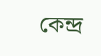কেন্দ্র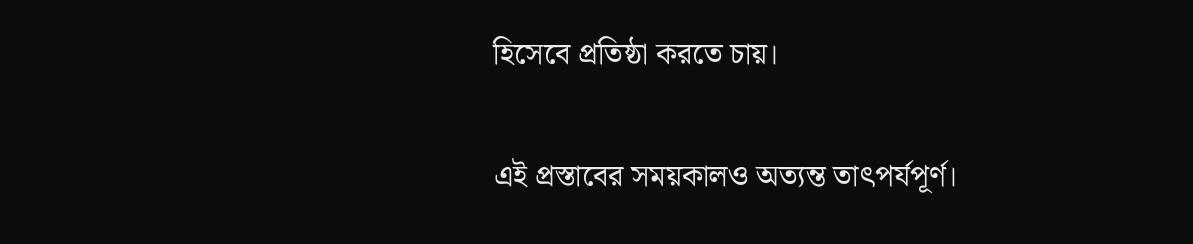হিসেবে প্রতিষ্ঠা করতে চায়।

এই প্রস্তাবের সময়কালও অত্যন্ত তাৎপর্যপূর্ণ।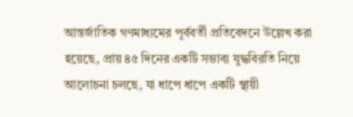আন্তর্জাতিক গণমাধ্যমের পূর্ববর্তী প্রতিবেদনে উল্লেখ করা হয়েছে, প্রায় ৪৫ দিনের একটি সম্ভাব্য যুদ্ধবিরতি নিয়ে আলোচনা চলছে, যা ধাপে ধাপে একটি স্থায়ী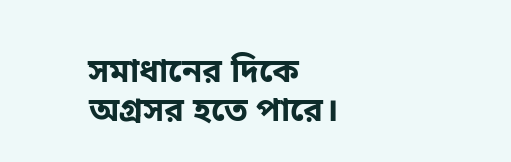সমাধানের দিকে অগ্রসর হতে পারে।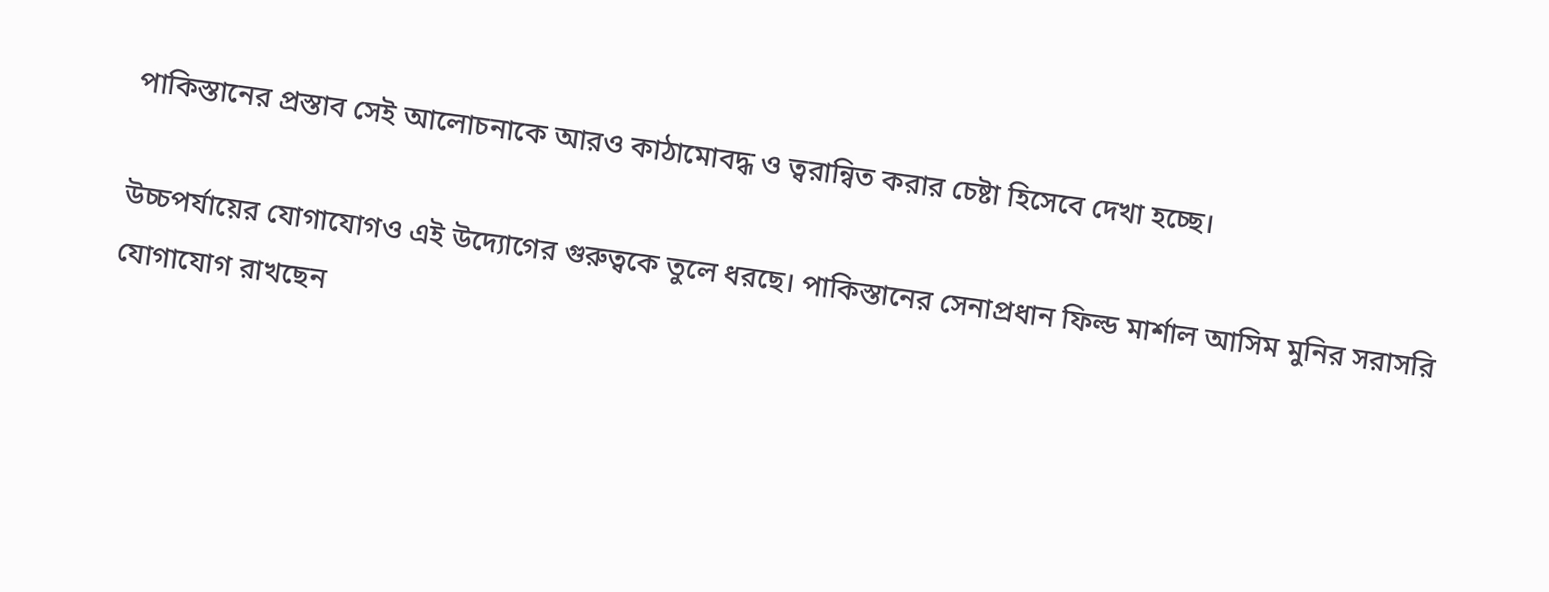পাকিস্তানের প্রস্তাব সেই আলোচনাকে আরও কাঠামোবদ্ধ ও ত্বরান্বিত করার চেষ্টা হিসেবে দেখা হচ্ছে।

উচ্চপর্যায়ের যোগাযোগও এই উদ্যোগের গুরুত্বকে তুলে ধরছে। পাকিস্তানের সেনাপ্রধান ফিল্ড মার্শাল আসিম মুনির সরাসরি যোগাযোগ রাখছেন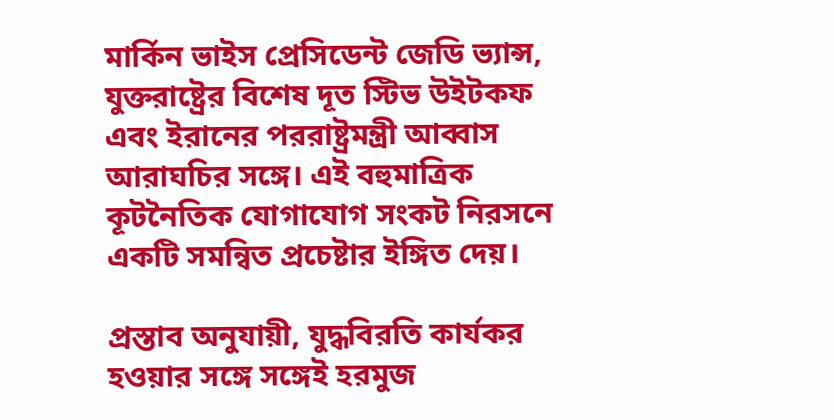মার্কিন ভাইস প্রেসিডেন্ট জেডি ভ্যান্স, যুক্তরাষ্ট্রের বিশেষ দূত স্টিভ উইটকফ এবং ইরানের পররাষ্ট্রমন্ত্রী আব্বাস আরাঘচির সঙ্গে। এই বহুমাত্রিক কূটনৈতিক যোগাযোগ সংকট নিরসনে একটি সমন্বিত প্রচেষ্টার ইঙ্গিত দেয়।

প্রস্তাব অনুযায়ী, যুদ্ধবিরতি কার্যকর হওয়ার সঙ্গে সঙ্গেই হরমুজ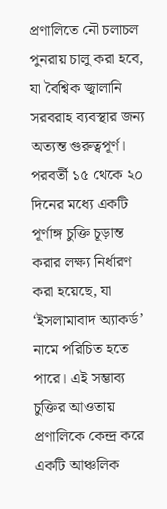প্রণালিতে নৌ চলাচল পুনরায় চালু করা হবে, যা বৈশ্বিক জ্বালানি সরবরাহ ব্যবস্থার জন্য অত্যন্ত গুরুত্বপূর্ণ। পরবর্তী ১৫ থেকে ২০ দিনের মধ্যে একটি পূর্ণাঙ্গ চুক্তি চূড়ান্ত করার লক্ষ্য নির্ধারণ করা হয়েছে, যা ‘ইসলামাবাদ অ্যাকর্ড’ নামে পরিচিত হতে পারে। এই সম্ভাব্য চুক্তির আওতায় প্রণালিকে কেন্দ্র করে একটি আঞ্চলিক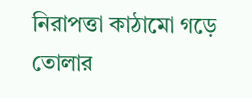নিরাপত্তা কাঠামো গড়ে তোলার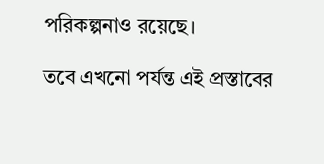পরিকল্পনাও রয়েছে।

তবে এখনো পর্যন্ত এই প্রস্তাবের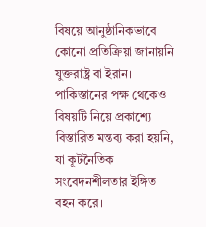বিষয়ে আনুষ্ঠানিকভাবে কোনো প্রতিক্রিয়া জানায়নি যুক্তরাষ্ট্র বা ইরান। পাকিস্তানের পক্ষ থেকেও বিষয়টি নিয়ে প্রকাশ্যে বিস্তারিত মন্তব্য করা হয়নি, যা কূটনৈতিক সংবেদনশীলতার ইঙ্গিত বহন করে।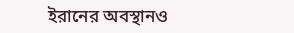ইরানের অবস্থানও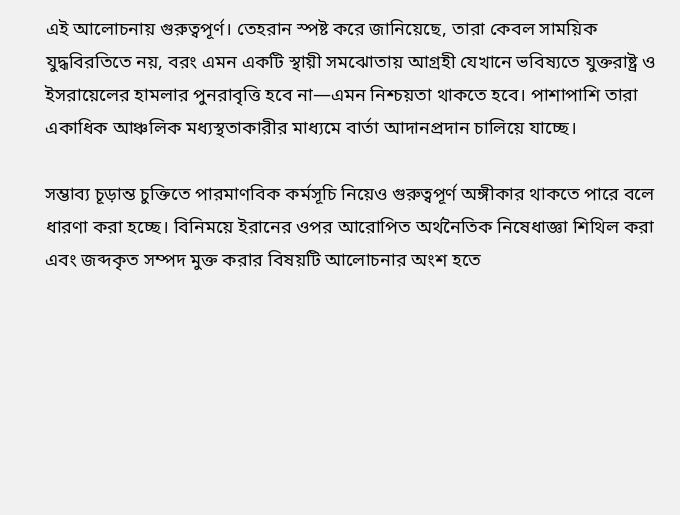এই আলোচনায় গুরুত্বপূর্ণ। তেহরান স্পষ্ট করে জানিয়েছে, তারা কেবল সাময়িক যুদ্ধবিরতিতে নয়, বরং এমন একটি স্থায়ী সমঝোতায় আগ্রহী যেখানে ভবিষ্যতে যুক্তরাষ্ট্র ও ইসরায়েলের হামলার পুনরাবৃত্তি হবে না—এমন নিশ্চয়তা থাকতে হবে। পাশাপাশি তারা একাধিক আঞ্চলিক মধ্যস্থতাকারীর মাধ্যমে বার্তা আদানপ্রদান চালিয়ে যাচ্ছে।

সম্ভাব্য চূড়ান্ত চুক্তিতে পারমাণবিক কর্মসূচি নিয়েও গুরুত্বপূর্ণ অঙ্গীকার থাকতে পারে বলে ধারণা করা হচ্ছে। বিনিময়ে ইরানের ওপর আরোপিত অর্থনৈতিক নিষেধাজ্ঞা শিথিল করা এবং জব্দকৃত সম্পদ মুক্ত করার বিষয়টি আলোচনার অংশ হতে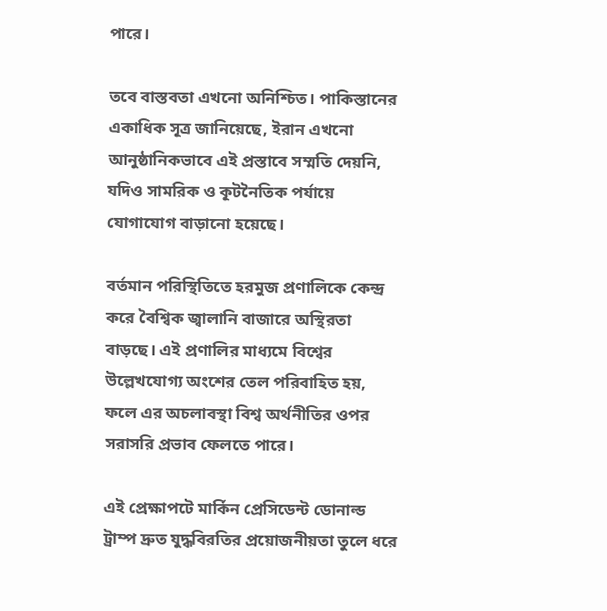পারে।

তবে বাস্তবতা এখনো অনিশ্চিত। পাকিস্তানের একাধিক সূত্র জানিয়েছে, ইরান এখনো আনুষ্ঠানিকভাবে এই প্রস্তাবে সম্মতি দেয়নি, যদিও সামরিক ও কূটনৈতিক পর্যায়ে যোগাযোগ বাড়ানো হয়েছে।

বর্তমান পরিস্থিতিতে হরমুজ প্রণালিকে কেন্দ্র করে বৈশ্বিক জ্বালানি বাজারে অস্থিরতা বাড়ছে। এই প্রণালির মাধ্যমে বিশ্বের উল্লেখযোগ্য অংশের তেল পরিবাহিত হয়, ফলে এর অচলাবস্থা বিশ্ব অর্থনীতির ওপর সরাসরি প্রভাব ফেলতে পারে।

এই প্রেক্ষাপটে মার্কিন প্রেসিডেন্ট ডোনাল্ড ট্রাম্প দ্রুত যুদ্ধবিরতির প্রয়োজনীয়তা তুলে ধরে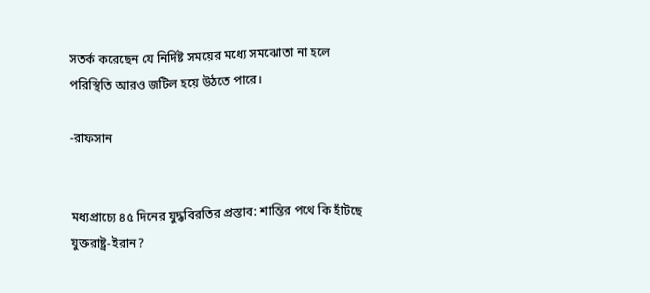সতর্ক করেছেন যে নির্দিষ্ট সময়ের মধ্যে সমঝোতা না হলে পরিস্থিতি আরও জটিল হয়ে উঠতে পারে।

-রাফসান


মধ্যপ্রাচ্যে ৪৫ দিনের যুদ্ধবিরতির প্রস্তাব: শান্তির পথে কি হাঁটছে যুক্তরাষ্ট্র-ইরান?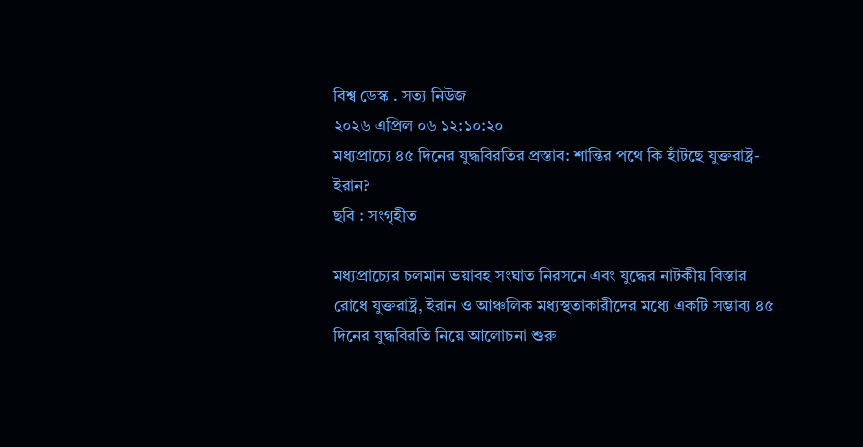বিশ্ব ডেস্ক . সত্য নিউজ
২০২৬ এপ্রিল ০৬ ১২:১০:২০
মধ্যপ্রাচ্যে ৪৫ দিনের যুদ্ধবিরতির প্রস্তাব: শান্তির পথে কি হাঁটছে যুক্তরাষ্ট্র-ইরান?
ছবি : সংগৃহীত

মধ্যপ্রাচ্যের চলমান ভয়াবহ সংঘাত নিরসনে এবং যুদ্ধের নাটকীয় বিস্তার রোধে যুক্তরাষ্ট্র, ইরান ও আঞ্চলিক মধ্যস্থতাকারীদের মধ্যে একটি সম্ভাব্য ৪৫ দিনের যুদ্ধবিরতি নিয়ে আলোচনা শুরু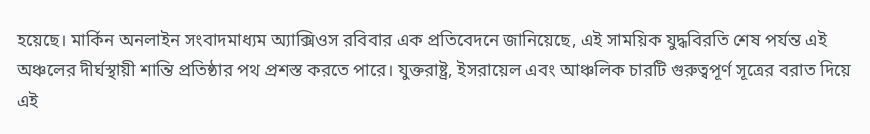হয়েছে। মার্কিন অনলাইন সংবাদমাধ্যম অ্যাক্সিওস রবিবার এক প্রতিবেদনে জানিয়েছে, এই সাময়িক যুদ্ধবিরতি শেষ পর্যন্ত এই অঞ্চলের দীর্ঘস্থায়ী শান্তি প্রতিষ্ঠার পথ প্রশস্ত করতে পারে। যুক্তরাষ্ট্র, ইসরায়েল এবং আঞ্চলিক চারটি গুরুত্বপূর্ণ সূত্রের বরাত দিয়ে এই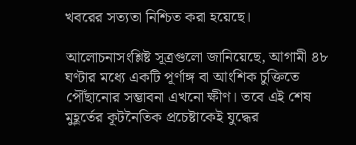খবরের সত্যতা নিশ্চিত করা হয়েছে।

আলোচনাসংশ্লিষ্ট সূত্রগুলো জানিয়েছে, আগামী ৪৮ ঘণ্টার মধ্যে একটি পূর্ণাঙ্গ বা আংশিক চুক্তিতে পৌঁছানোর সম্ভাবনা এখনো ক্ষীণ। তবে এই শেষ মুহূর্তের কূটনৈতিক প্রচেষ্টাকেই যুদ্ধের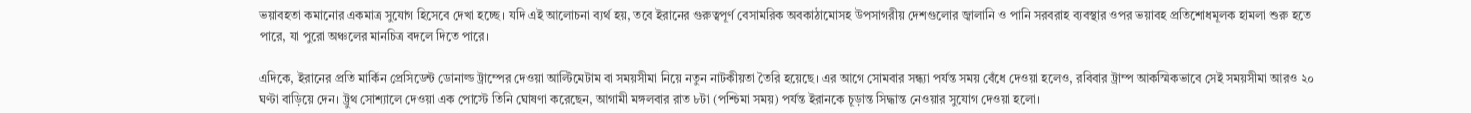ভয়াবহতা কমানোর একমাত্র সুযোগ হিসেবে দেখা হচ্ছে। যদি এই আলোচনা ব্যর্থ হয়, তবে ইরানের গুরুত্বপূর্ণ বেসামরিক অবকাঠামোসহ উপসাগরীয় দেশগুলোর জ্বালানি ও পানি সরবরাহ ব্যবস্থার ওপর ভয়াবহ প্রতিশোধমূলক হামলা শুরু হতে পারে, যা পুরো অঞ্চলের মানচিত্র বদলে দিতে পারে।

এদিকে, ইরানের প্রতি মার্কিন প্রেসিডেন্ট ডোনাল্ড ট্রাম্পের দেওয়া আল্টিমেটাম বা সময়সীমা নিয়ে নতুন নাটকীয়তা তৈরি হয়েছে। এর আগে সোমবার সন্ধ্যা পর্যন্ত সময় বেঁধে দেওয়া হলেও, রবিবার ট্রাম্প আকস্মিকভাবে সেই সময়সীমা আরও ২০ ঘণ্টা বাড়িয়ে দেন। ট্রুথ সোশ্যালে দেওয়া এক পোস্টে তিনি ঘোষণা করেছেন, আগামী মঙ্গলবার রাত ৮টা (পশ্চিমা সময়) পর্যন্ত ইরানকে চূড়ান্ত সিদ্ধান্ত নেওয়ার সুযোগ দেওয়া হলো।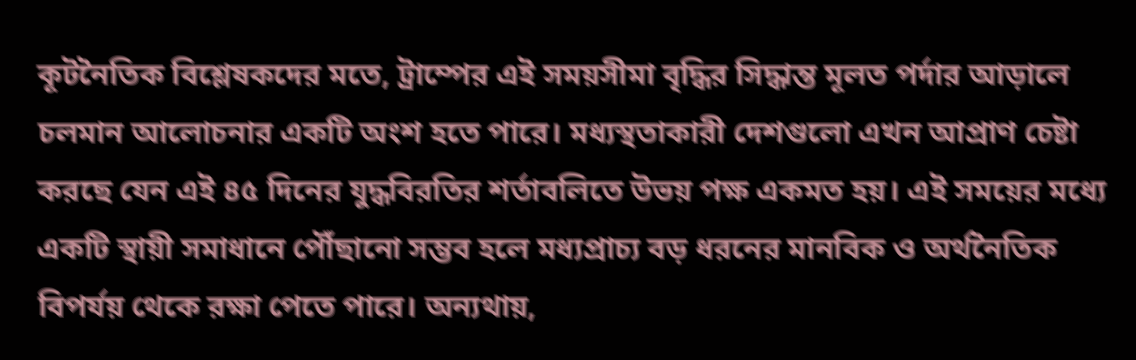কূটনৈতিক বিশ্লেষকদের মতে, ট্রাম্পের এই সময়সীমা বৃদ্ধির সিদ্ধান্ত মূলত পর্দার আড়ালে চলমান আলোচনার একটি অংশ হতে পারে। মধ্যস্থতাকারী দেশগুলো এখন আপ্রাণ চেষ্টা করছে যেন এই ৪৫ দিনের যুদ্ধবিরতির শর্তাবলিতে উভয় পক্ষ একমত হয়। এই সময়ের মধ্যে একটি স্থায়ী সমাধানে পৌঁছানো সম্ভব হলে মধ্যপ্রাচ্য বড় ধরনের মানবিক ও অর্থনৈতিক বিপর্যয় থেকে রক্ষা পেতে পারে। অন্যথায়,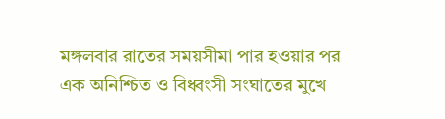মঙ্গলবার রাতের সময়সীমা পার হওয়ার পর এক অনিশ্চিত ও বিধ্বংসী সংঘাতের মুখে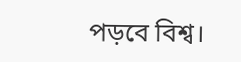পড়বে বিশ্ব।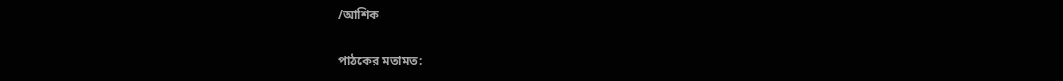/আশিক

পাঠকের মতামত: